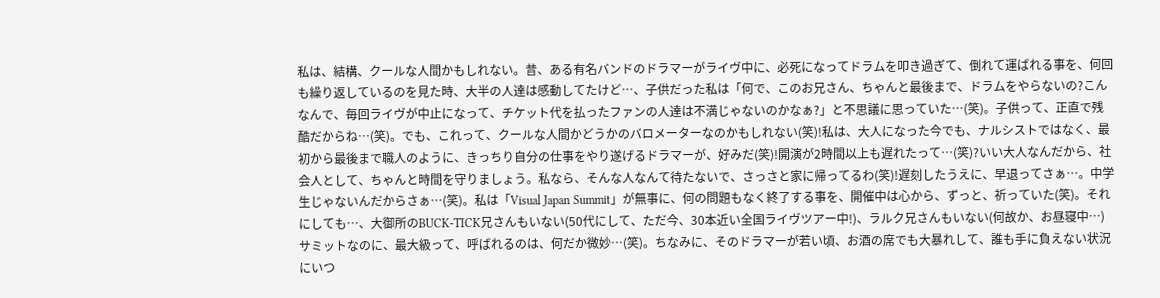私は、結構、クールな人間かもしれない。昔、ある有名バンドのドラマーがライヴ中に、必死になってドラムを叩き過ぎて、倒れて運ばれる事を、何回も繰り返しているのを見た時、大半の人達は感動してたけど…、子供だった私は「何で、このお兄さん、ちゃんと最後まで、ドラムをやらないの?こんなんで、毎回ライヴが中止になって、チケット代を払ったファンの人達は不満じゃないのかなぁ?」と不思議に思っていた…(笑)。子供って、正直で残酷だからね…(笑)。でも、これって、クールな人間かどうかのバロメーターなのかもしれない(笑)!私は、大人になった今でも、ナルシストではなく、最初から最後まで職人のように、きっちり自分の仕事をやり遂げるドラマーが、好みだ(笑)!開演が2時間以上も遅れたって…(笑)?いい大人なんだから、社会人として、ちゃんと時間を守りましょう。私なら、そんな人なんて待たないで、さっさと家に帰ってるわ(笑)!遅刻したうえに、早退ってさぁ…。中学生じゃないんだからさぁ…(笑)。私は「Visual Japan Summit」が無事に、何の問題もなく終了する事を、開催中は心から、ずっと、祈っていた(笑)。それにしても…、大御所のBUCK-TICK兄さんもいない(50代にして、ただ今、30本近い全国ライヴツアー中!)、ラルク兄さんもいない(何故か、お昼寝中…)サミットなのに、最大級って、呼ばれるのは、何だか微妙…(笑)。ちなみに、そのドラマーが若い頃、お酒の席でも大暴れして、誰も手に負えない状況にいつ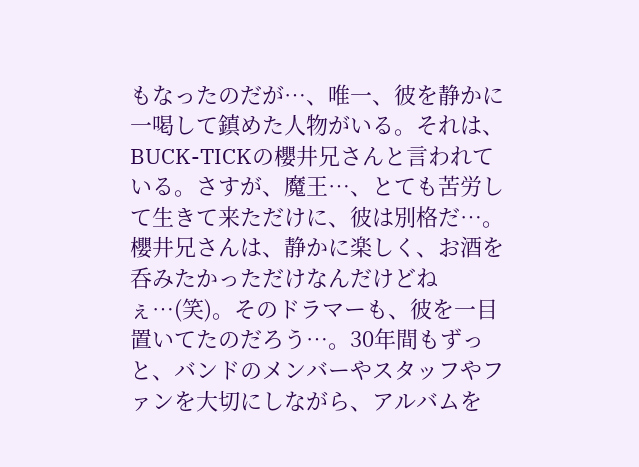もなったのだが…、唯一、彼を静かに一喝して鎮めた人物がいる。それは、BUCK-TICKの櫻井兄さんと言われている。さすが、魔王…、とても苦労して生きて来ただけに、彼は別格だ…。櫻井兄さんは、静かに楽しく、お酒を呑みたかっただけなんだけどねぇ…(笑)。そのドラマーも、彼を一目置いてたのだろう…。30年間もずっと、バンドのメンバーやスタッフやファンを大切にしながら、アルバムを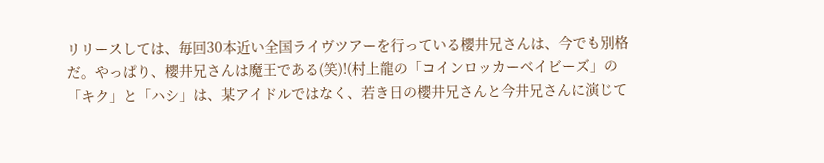リリースしては、毎回30本近い全国ライヴツアーを行っている櫻井兄さんは、今でも別格だ。やっぱり、櫻井兄さんは魔王である(笑)!(村上龍の「コインロッカーベイビーズ」の「キク」と「ハシ」は、某アイドルではなく、若き日の櫻井兄さんと今井兄さんに演じて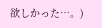欲しかった…。)